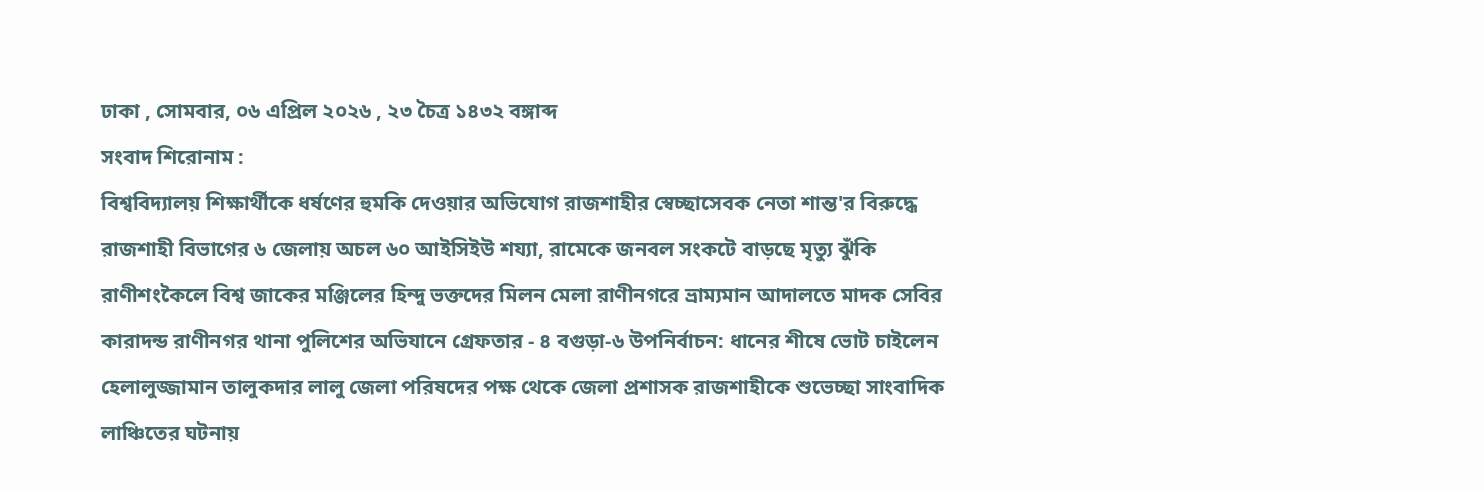ঢাকা , সোমবার, ০৬ এপ্রিল ২০২৬ , ২৩ চৈত্র ১৪৩২ বঙ্গাব্দ
সংবাদ শিরোনাম :
বিশ্ববিদ্যালয় শিক্ষার্থীকে ধর্ষণের হুমকি দেওয়ার অভিযোগ রাজশাহীর স্বেচ্ছাসেবক নেতা শান্ত'র বিরুদ্ধে রাজশাহী বিভাগের ৬ জেলায় অচল ৬০ আইসিইউ শয্যা, রামেকে জনবল সংকটে বাড়ছে মৃত্যু ঝুঁকি রাণীশংকৈলে বিশ্ব জাকের মঞ্জিলের হিন্দু ভক্তদের মিলন মেলা রাণীনগরে ভ্রাম্যমান আদালতে মাদক সেবির কারাদন্ড রাণীনগর থানা পুলিশের অভিযানে গ্রেফতার - ৪ বগুড়া-৬ উপনির্বাচন: ধানের শীষে ভোট চাইলেন হেলালুজ্জামান তালুকদার লালু জেলা পরিষদের পক্ষ থেকে জেলা প্রশাসক রাজশাহীকে শুভেচ্ছা সাংবাদিক লাঞ্চিতের ঘটনায়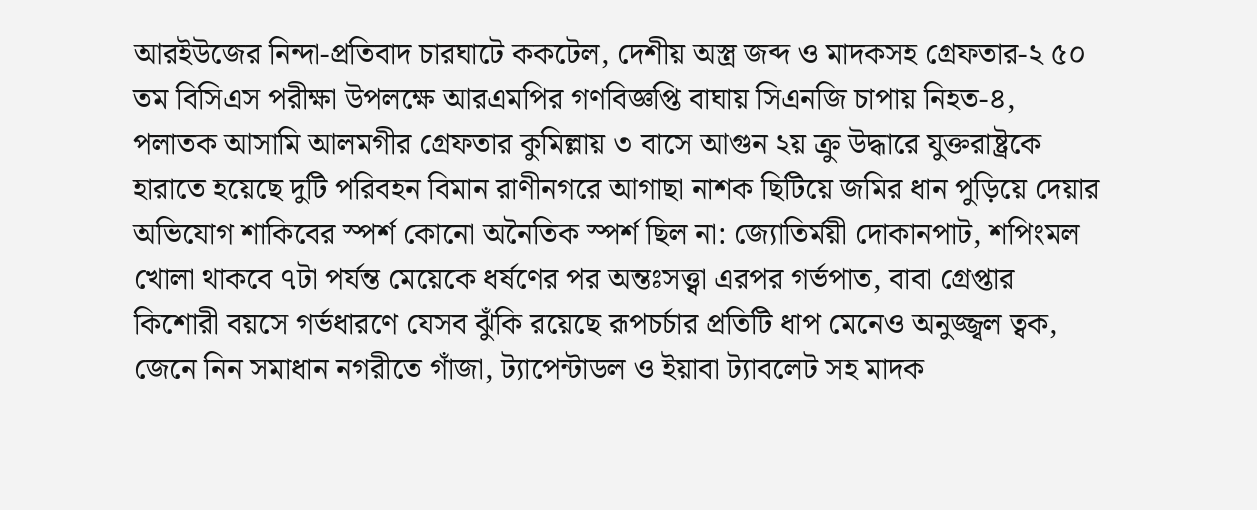আরইউজের নিন্দা-প্রতিবাদ চারঘাটে ককটেল, দেশীয় অস্ত্র জব্দ ও মাদকসহ গ্রেফতার-২ ৫০ তম বিসিএস পরীক্ষা উপলক্ষে আরএমপির গণবিজ্ঞপ্তি বাঘায় সিএনজি চাপায় নিহত-৪, পলাতক আসামি আলমগীর গ্রেফতার কুমিল্লায় ৩ বাসে আগুন ২য় ক্রু উদ্ধারে যুক্তরাষ্ট্রকে হারাতে হয়েছে দুটি পরিবহন বিমান রাণীনগরে আগাছা নাশক ছিটিয়ে জমির ধান পুড়িয়ে দেয়ার অভিযোগ শাকিবের স্পর্শ কোনো অনৈতিক স্পর্শ ছিল না: জ্যোতির্ময়ী দোকানপাট, শপিংমল খোলা থাকবে ৭টা পর্যন্ত মেয়েকে ধর্ষণের পর অন্তঃসত্ত্বা এরপর গর্ভপাত, বাবা গ্রেপ্তার কিশোরী বয়সে গর্ভধারণে যেসব ঝুঁকি রয়েছে রূপচর্চার প্রতিটি ধাপ মেনেও অনুজ্জ্বল ত্বক, জেনে নিন সমাধান নগরীতে গাঁজা, ট্যাপেন্টাডল ও ইয়াবা ট্যাবলেট সহ মাদক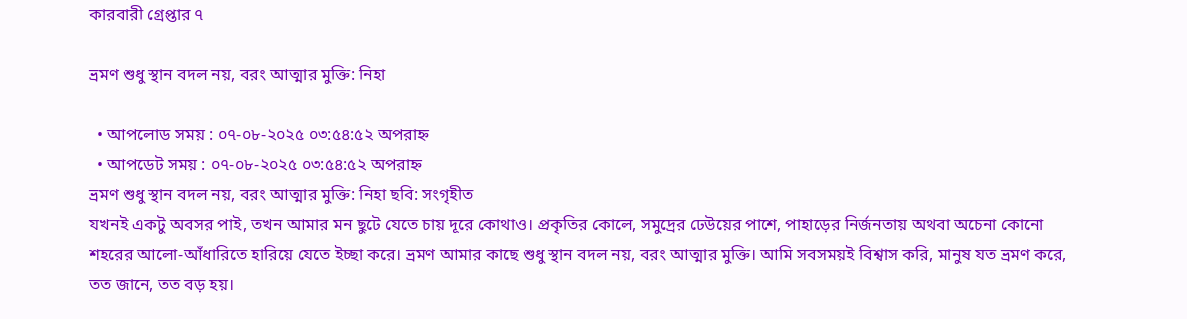কারবারী গ্রেপ্তার ৭

ভ্রমণ শুধু স্থান বদল নয়, বরং আত্মার মুক্তি: নিহা

  • আপলোড সময় : ০৭-০৮-২০২৫ ০৩:৫৪:৫২ অপরাহ্ন
  • আপডেট সময় : ০৭-০৮-২০২৫ ০৩:৫৪:৫২ অপরাহ্ন
ভ্রমণ শুধু স্থান বদল নয়, বরং আত্মার মুক্তি: নিহা ছবি: সংগৃহীত
যখনই একটু অবসর পাই, তখন আমার মন ছুটে যেতে চায় দূরে কোথাও। প্রকৃতির কোলে, সমুদ্রের ঢেউয়ের পাশে, পাহাড়ের নির্জনতায় অথবা অচেনা কোনো শহরের আলো-আঁধারিতে হারিয়ে যেতে ইচ্ছা করে। ভ্রমণ আমার কাছে শুধু স্থান বদল নয়, বরং আত্মার মুক্তি। আমি সবসময়ই বিশ্বাস করি, মানুষ যত ভ্রমণ করে, তত জানে, তত বড় হয়।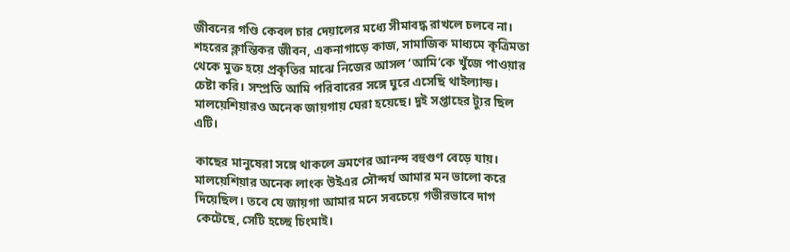জীবনের গণ্ডি কেবল চার দেয়ালের মধ্যে সীমাবদ্ধ রাখলে চলবে না। শহরের ক্লান্তিকর জীবন, একনাগাড়ে কাজ, সামাজিক মাধ্যমে কৃত্রিমতা থেকে মুক্ত হয়ে প্রকৃতির মাঝে নিজের আসল ‘আমি’কে খুঁজে পাওয়ার চেষ্টা করি। সম্প্রতি আমি পরিবারের সঙ্গে ঘুরে এসেছি থাইল্যান্ড। মালয়েশিয়ারও অনেক জায়গায় ঘেরা হয়েছে। দুই সপ্তাহের ট্যুর ছিল এটি।

কাছের মানুষেরা সঙ্গে থাকলে ভ্রমণের আনন্দ বহুগুণ বেড়ে যায়। মালয়েশিয়ার অনেক লাংক উইএর সৌন্দর্য আমার মন ভালো করে দিয়েছিল। তবে যে জায়গা আমার মনে সবচেয়ে গভীরভাবে দাগ কেটেছে, সেটি হচ্ছে চিংমাই।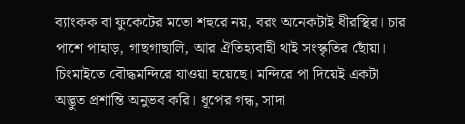ব্যাংকক বা ফুকেটের মতো শহুরে নয়, বরং অনেকটাই ধীরস্থির। চার পাশে পাহাড়, গাছগাছালি, আর ঐতিহ্যবাহী থাই সংস্কৃতির ছোঁয়া। চিংমাইতে বৌদ্ধমন্দিরে যাওয়া হয়েছে। মন্দিরে পা দিয়েই একটা অদ্ভুত প্রশান্তি অনুভব করি। ধূপের গন্ধ, সাদা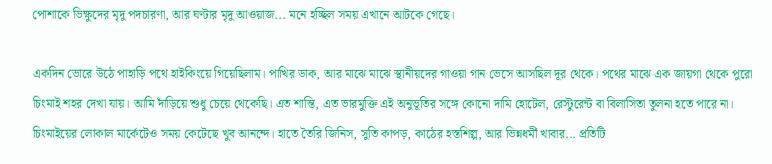পোশাকে ভিক্ষুদের মৃদু পদচারণা, আর ঘণ্টার মৃদু আওয়াজ... মনে হচ্ছিল সময় এখানে আটকে গেছে।

একদিন ভোরে উঠে পাহাড়ি পথে হাইকিংয়ে গিয়েছিলাম। পাখির ডাক, আর মাঝে মাঝে স্থানীয়দের গাওয়া গান ভেসে আসছিল দূর থেকে। পথের মাঝে এক জায়গা থেকে পুরো চিংমাই শহর দেখা যায়। আমি দাঁড়িয়ে শুধু চেয়ে থেকেছি। এত শান্তি, এত ভারমুক্তি এই অনুভূতির সঙ্গে কোনো দামি হোটেল, রেস্টুরেন্ট বা বিলাসিতা তুলনা হতে পারে না। চিংমাইয়ের লোকাল মার্কেটেও সময় কেটেছে খুব আনন্দে। হাতে তৈরি জিনিস, সুতি কাপড়, কাঠের হস্তশিল্প, আর ভিন্নধর্মী খাবার... প্রতিটি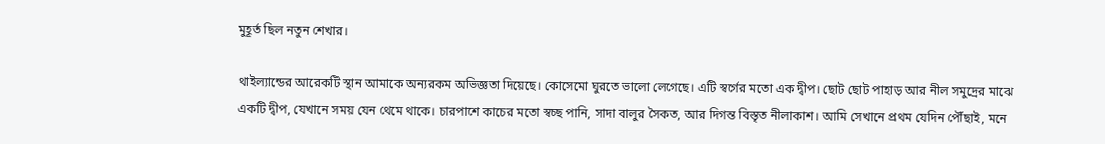মুহূর্ত ছিল নতুন শেখার।

থাইল্যান্ডের আরেকটি স্থান আমাকে অন্যরকম অভিজ্ঞতা দিয়েছে। কোসেমো ঘুরতে ভালো লেগেছে। এটি স্বর্গের মতো এক দ্বীপ। ছোট ছোট পাহাড় আর নীল সমুদ্রের মাঝে একটি দ্বীপ, যেখানে সময় যেন থেমে থাকে। চারপাশে কাচের মতো স্বচ্ছ পানি, সাদা বালুর সৈকত, আর দিগন্ত বিস্তৃত নীলাকাশ। আমি সেখানে প্রথম যেদিন পৌঁছাই, মনে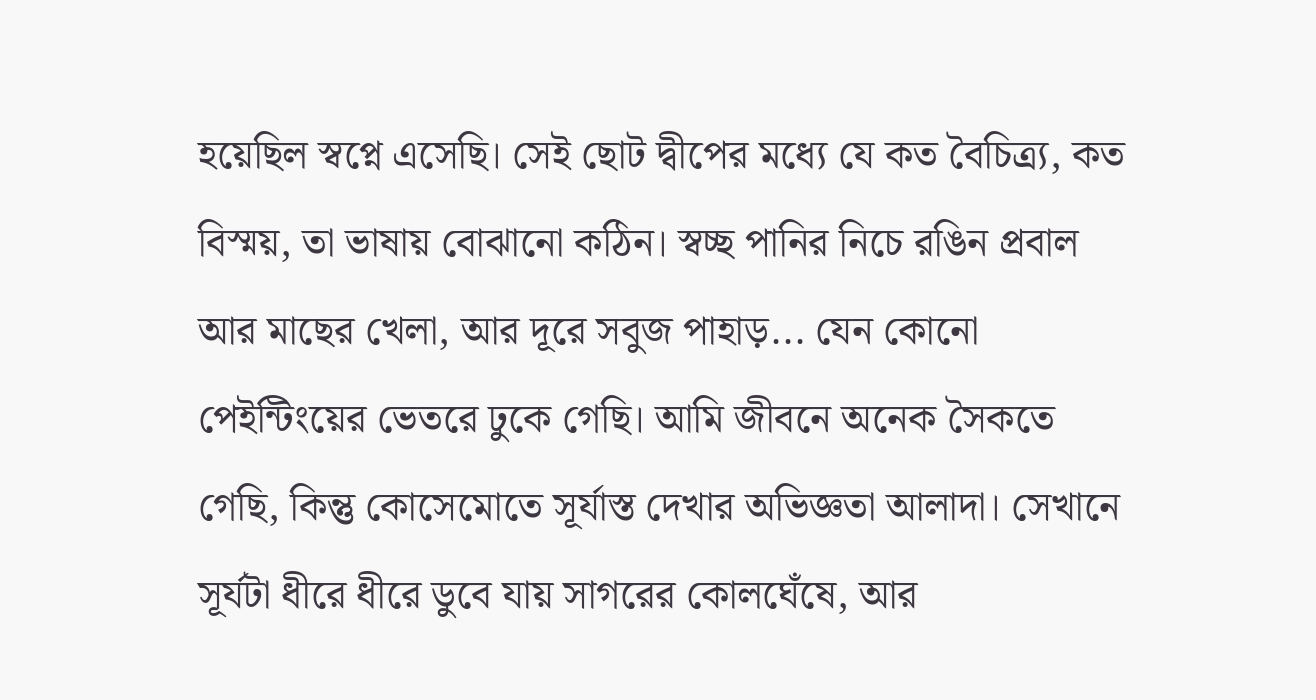হয়েছিল স্বপ্নে এসেছি। সেই ছোট দ্বীপের মধ্যে যে কত বৈচিত্র্য, কত বিস্ময়, তা ভাষায় বোঝানো কঠিন। স্বচ্ছ পানির নিচে রঙিন প্রবাল আর মাছের খেলা, আর দূরে সবুজ পাহাড়... যেন কোনো পেইন্টিংয়ের ভেতরে ঢুকে গেছি। আমি জীবনে অনেক সৈকতে গেছি, কিন্তু কোসেমোতে সূর্যাস্ত দেখার অভিজ্ঞতা আলাদা। সেখানে সূর্যটা ধীরে ধীরে ডুবে যায় সাগরের কোলঘেঁষে, আর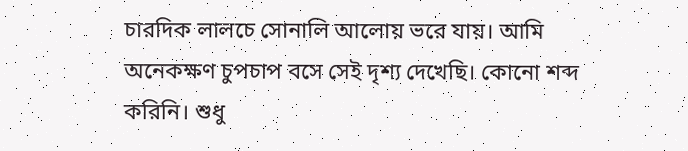চারদিক লালচে সোনালি আলোয় ভরে যায়। আমি অনেকক্ষণ চুপচাপ বসে সেই দৃশ্য দেখেছি। কোনো শব্দ করিনি। শুধু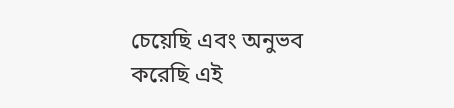চেয়েছি এবং অনুভব করেছি এই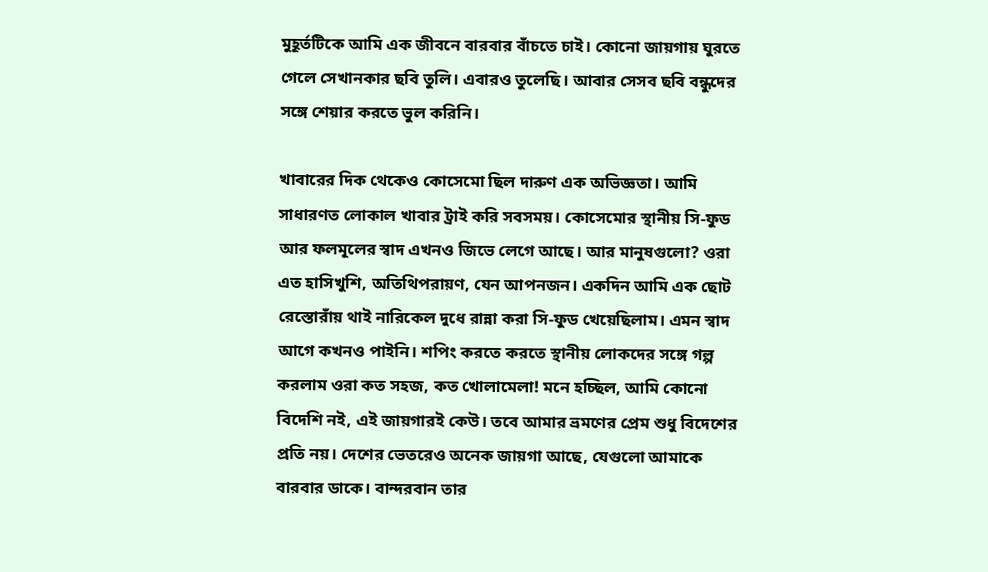মুহূর্তটিকে আমি এক জীবনে বারবার বাঁচতে চাই। কোনো জায়গায় ঘুরতে গেলে সেখানকার ছবি তুলি। এবারও তুলেছি। আবার সেসব ছবি বন্ধুদের সঙ্গে শেয়ার করতে ভুল করিনি।

খাবারের দিক থেকেও কোসেমো ছিল দারুণ এক অভিজ্ঞতা। আমি সাধারণত লোকাল খাবার ট্রাই করি সবসময়। কোসেমোর স্থানীয় সি-ফুড আর ফলমূলের স্বাদ এখনও জিভে লেগে আছে। আর মানুষগুলো? ওরা এত হাসিখুশি, অতিথিপরায়ণ, যেন আপনজন। একদিন আমি এক ছোট রেস্তোরাঁয় থাই নারিকেল দুধে রান্না করা সি-ফুড খেয়েছিলাম। এমন স্বাদ আগে কখনও পাইনি। শপিং করতে করতে স্থানীয় লোকদের সঙ্গে গল্প করলাম ওরা কত সহজ, কত খোলামেলা! মনে হচ্ছিল, আমি কোনো বিদেশি নই, এই জায়গারই কেউ। তবে আমার ভ্রমণের প্রেম শুধু বিদেশের প্রতি নয়। দেশের ভেতরেও অনেক জায়গা আছে, যেগুলো আমাকে বারবার ডাকে। বান্দরবান তার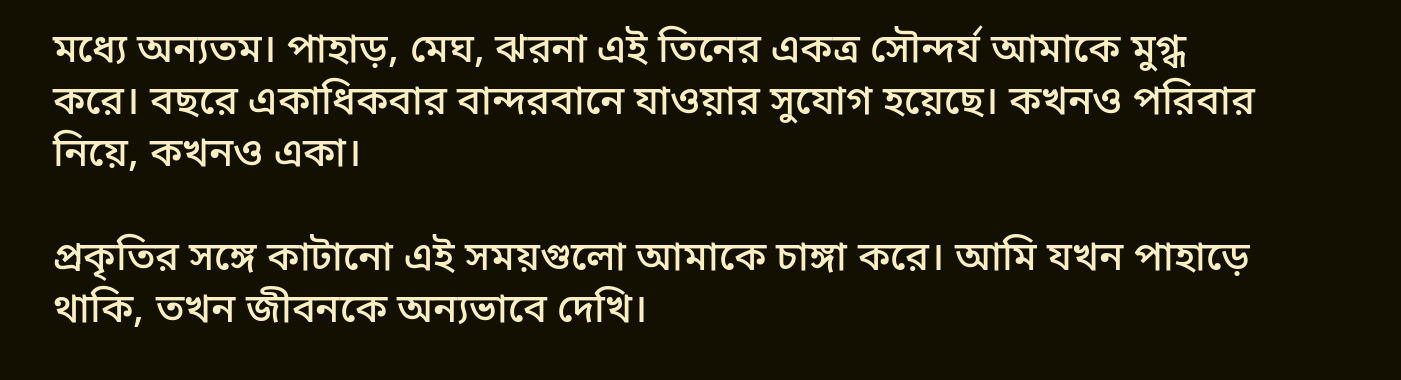মধ্যে অন্যতম। পাহাড়, মেঘ, ঝরনা এই তিনের একত্র সৌন্দর্য আমাকে মুগ্ধ করে। বছরে একাধিকবার বান্দরবানে যাওয়ার সুযোগ হয়েছে। কখনও পরিবার নিয়ে, কখনও একা।

প্রকৃতির সঙ্গে কাটানো এই সময়গুলো আমাকে চাঙ্গা করে। আমি যখন পাহাড়ে থাকি, তখন জীবনকে অন্যভাবে দেখি।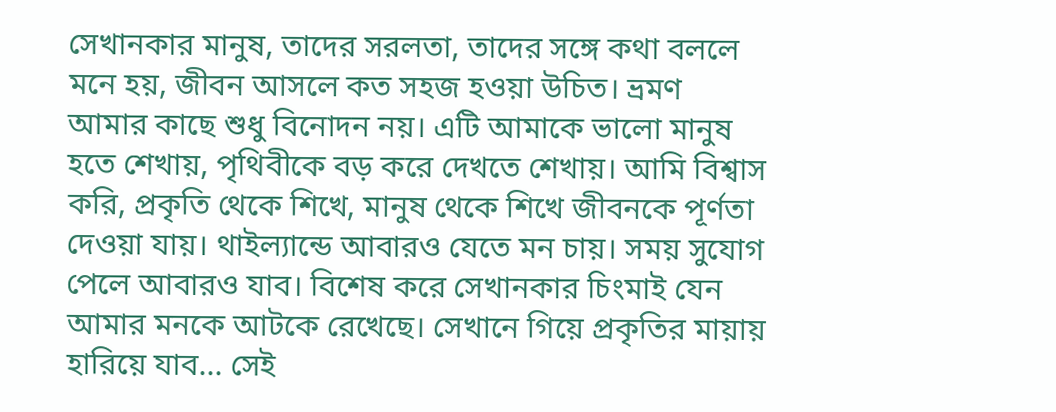সেখানকার মানুষ, তাদের সরলতা, তাদের সঙ্গে কথা বললে মনে হয়, জীবন আসলে কত সহজ হওয়া উচিত। ভ্রমণ আমার কাছে শুধু বিনোদন নয়। এটি আমাকে ভালো মানুষ হতে শেখায়, পৃথিবীকে বড় করে দেখতে শেখায়। আমি বিশ্বাস করি, প্রকৃতি থেকে শিখে, মানুষ থেকে শিখে জীবনকে পূর্ণতা দেওয়া যায়। থাইল্যান্ডে আবারও যেতে মন চায়। সময় সুযোগ পেলে আবারও যাব। বিশেষ করে সেখানকার চিংমাই যেন আমার মনকে আটকে রেখেছে। সেখানে গিয়ে প্রকৃতির মায়ায় হারিয়ে যাব... সেই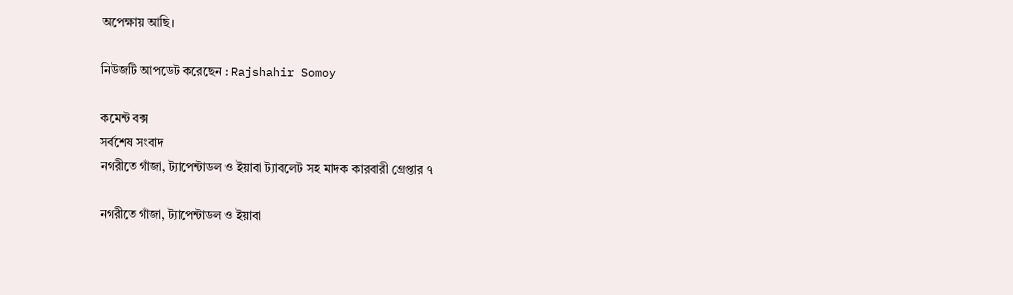অপেক্ষায় আছি।

নিউজটি আপডেট করেছেন : Rajshahir Somoy

কমেন্ট বক্স
সর্বশেষ সংবাদ
নগরীতে গাঁজা, ট্যাপেন্টাডল ও ইয়াবা ট্যাবলেট সহ মাদক কারবারী গ্রেপ্তার ৭

নগরীতে গাঁজা, ট্যাপেন্টাডল ও ইয়াবা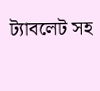ট্যাবলেট সহ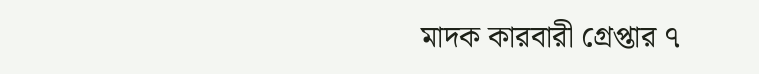মাদক কারবারী গ্রেপ্তার ৭